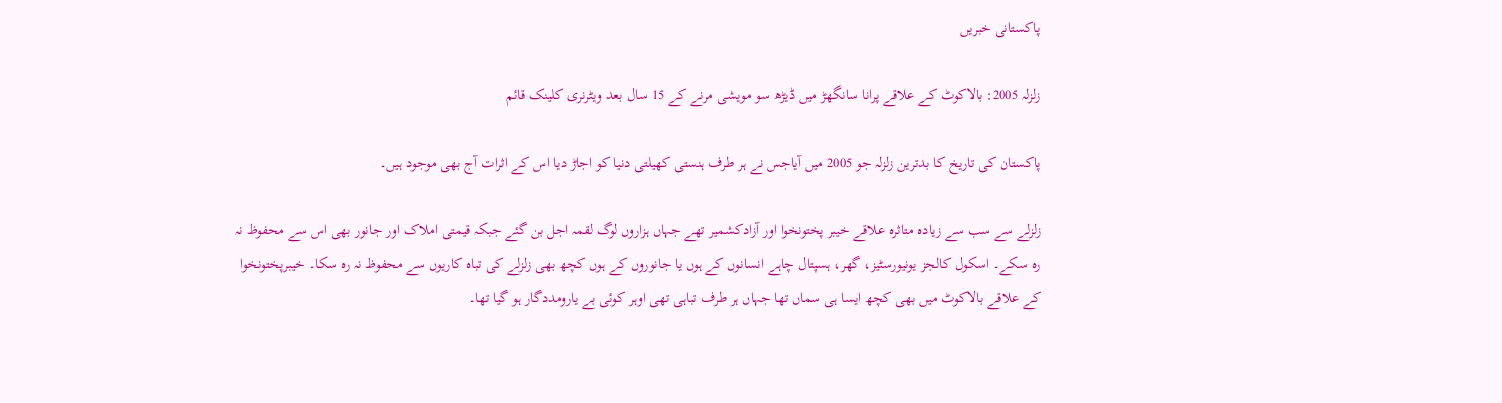پاکستانی خبریں

زلزلہ 2005: بالاکوٹ کے علاقے پرانا سانگھڑ میں ڈیڑھ سو مویشی مرنے کے 15 سال بعد ویٹرنری کلینک قائم

پاکستان کی تاریخ کا بدترین زلزلہ جو 2005 میں آیاجس نے ہر طرف ہنستی کھیلتی دنیا کو اجاڑ دیا اس کے اثرات آج بھی موجود ہیں۔

زلزلے سے سب سے زیادہ متاثرہ علاقے خیبر پختونخوا اور آزادکشمیر تھے جہاں ہزاروں لوگ لقمہ اجل بن گئے جبکہ قیمتی املاک اور جانور بھی اس سے محفوظ نہ رہ سکے۔ اسکول کالجز یونیورسٹیز، گھر، ہسپتال چاہے انسانوں کے ہوں یا جانوروں کے ہوں کچھ بھی زلزلے کی تباہ کاریوں سے محفوظ نہ رہ سکا۔ خیبرپختونخوا کے علاقے بالاکوٹ میں بھی کچھ ایسا ہی سماں تھا جہاں ہر طرف تباہی تھی اوہر کوئی بے یارومددگار ہو گیا تھا۔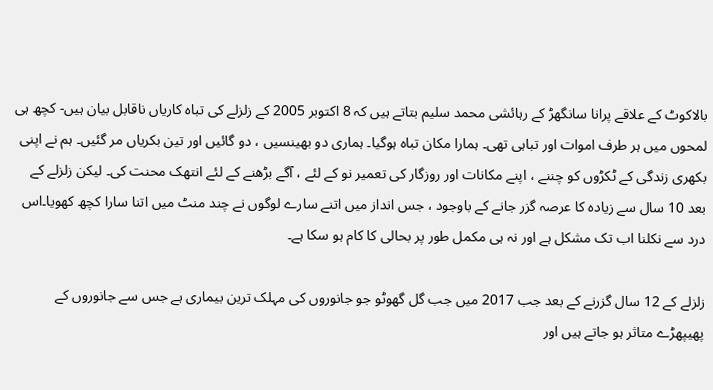بالاکوٹ کے علاقے پرانا سانگھڑ کے رہائشی محمد سلیم بتاتے ہیں کہ 8 اکتوبر 2005 کے زلزلے کی تباہ کاریاں ناقابل بیان ہیں- کچھ ہی لمحوں میں ہر طرف اموات اور تباہی تھی۔ ہمارا مکان تباہ ہوگیا۔ ہماری دو بھینسیں ، دو گائیں اور تین بکریاں مر گئیں۔ ہم نے اپنی بکھری زندگی کے ٹکڑوں کو چننے ، اپنے مکانات اور روزگار کی تعمیر نو کے لئے ، آگے بڑھنے کے لئے انتھک محنت کی۔ لیکن زلزلے کے بعد 10 سال سے زیادہ کا عرصہ گزر جانے کے باوجود ، جس انداز میں اتنے سارے لوگوں نے چند منٹ میں اتنا سارا کچھ کھویا۔اس درد سے نکلنا اب تک مشکل ہے اور نہ ہی مکمل طور پر بحالی کا کام ہو سکا ہے۔

زلزلے کے 12 سال گزرنے کے بعد جب 2017 میں جب گل گھوٹو جو جانوروں کی مہلک ترین بیماری ہے جس سے جانوروں کے پھیپھڑے متاثر ہو جاتے ہیں اور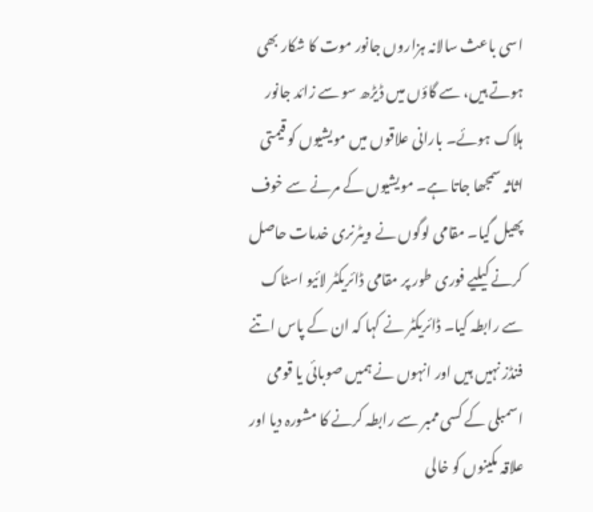اسی باعث سالانہ ہزاروں جانور موت کا شکار بھی ہوتے ہیں، سے گاؤں میں ڈیڑھ سو سے زائد جانور ہلاک ہوئے۔ بارانی علاقوں میں مویشیوں کو قیمتی اثاثہ سمجھا جاتا ہے۔ مویشیوں کے مرنے سے خوف پھیل گیا۔ مقامی لوگوں نے ویٹرنری خدمات حاصل کرنے کیلیے فوری طور پر مقامی ڈائریکٹر لائیو اسٹاک سے رابطہ کیا۔ ڈائریکٹر نے کہا کہ ان کے پاس اتنے فنڈز نہیں ہیں اور انہوں نے ہمیں صوبائی یا قومی اسمبلی کے کسی ممبر سے رابطہ کرنے کا مشورہ دیا اور علاقہ مکینوں کو خالی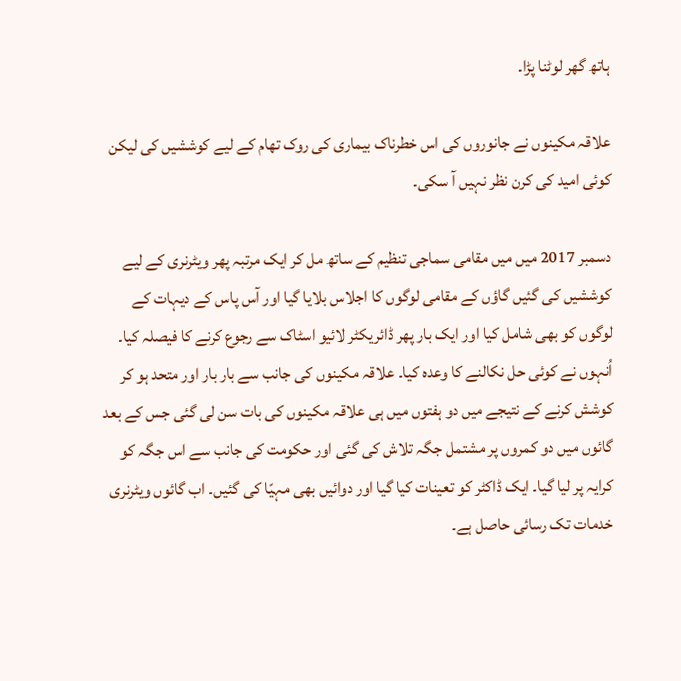ہاتھ گھر لوٹنا پڑا۔

علاقہ مکینوں نے جانوروں کی اس خطرناک بیماری کی روک تھام کے لیے کوششیں کی لیکن کوئی امید کی کرن نظر نہیں آ سکی۔

دسمبر 2017 میں میں مقامی سماجی تنظیم کے ساتھ مل کر ایک مرتبہ پھر ویٹرنری کے لیے کوششیں کی گئیں گاؤں کے مقامی لوگوں کا اجلاس بلایا گیا اور آس پاس کے دیہات کے لوگوں کو بھی شامل کیا اور ایک بار پھر ڈائریکٹر لائیو اسٹاک سے رجوع کرنے کا فیصلہ کیا۔ اُنہوں نے کوئی حل نکالنے کا وعدہ کیا۔ علاقہ مکینوں کی جانب سے بار بار اور متحد ہو کر کوشش کرنے کے نتیجے میں دو ہفتوں میں ہی علاقہ مکینوں کی بات سن لی گئی جس کے بعد گائوں میں دو کمروں پر مشتمل جگہ تلاش کی گئی اور حکومت کی جانب سے اس جگہ کو کرایہ پر لیا گیا۔ ایک ڈاکٹر کو تعینات کیا گیا اور دوائیں بھی مہیّا کی گئیں۔ اب گائوں ویٹرنری خدمات تک رسائی حاصل ہے۔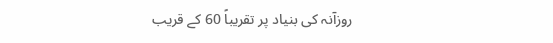روزآنہ کی بنیاد پر تقریباً 60 کے قریب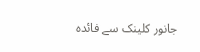جانور کلینک سے فائدہ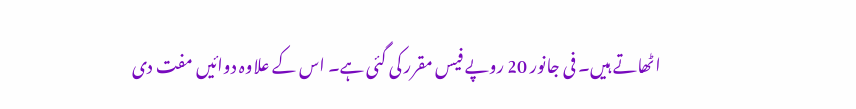اٹھاتے ہیں۔ فی جانور 20 روپے فیس مقرر کی گئی ہے۔ اس کے علاوہ دوائیں مفت دی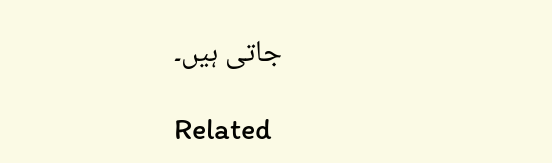جاتی ہیں۔

Related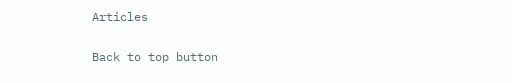Articles

Back to top button